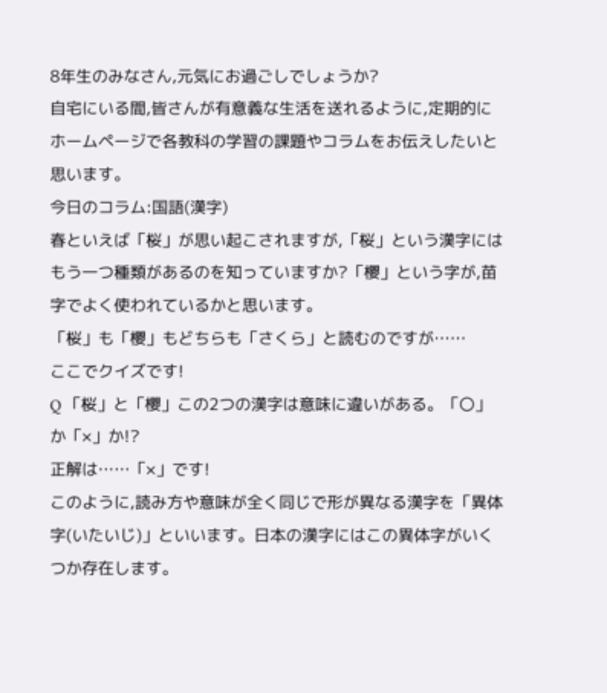8年生のみなさん,元気にお過ごしでしょうか?
自宅にいる間,皆さんが有意義な生活を送れるように,定期的にホームページで各教科の学習の課題やコラムをお伝えしたいと思います。
今日のコラム:国語(漢字)
春といえば「桜」が思い起こされますが,「桜」という漢字にはもう一つ種類があるのを知っていますか?「櫻」という字が,苗字でよく使われているかと思います。
「桜」も「櫻」もどちらも「さくら」と読むのですが……
ここでクイズです!
Q 「桜」と「櫻」この2つの漢字は意味に違いがある。「〇」か「×」か!?
正解は……「×」です!
このように,読み方や意味が全く同じで形が異なる漢字を「異体字(いたいじ)」といいます。日本の漢字にはこの異体字がいくつか存在します。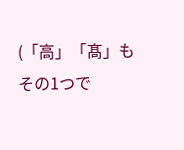(「高」「髙」もその1つで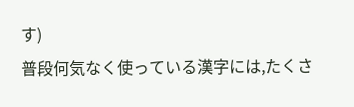す)
普段何気なく使っている漢字には,たくさ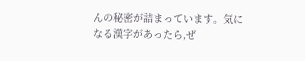んの秘密が詰まっています。気になる漢字があったら,ぜ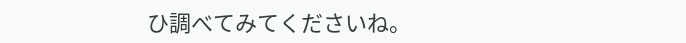ひ調べてみてくださいね。